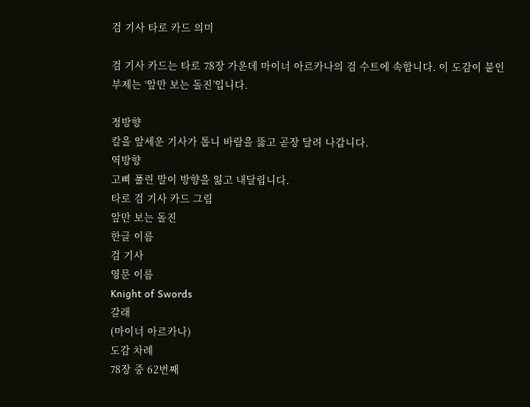검 기사 타로 카드 의미

검 기사 카드는 타로 78장 가운데 마이너 아르카나의 검 수트에 속합니다. 이 도감이 붙인 부제는 ‘앞만 보는 돌진’입니다.

정방향
칼을 앞세운 기사가 톱니 바람을 뚫고 곧장 달려 나갑니다.
역방향
고삐 풀린 말이 방향을 잃고 내달립니다.
타로 검 기사 카드 그림
앞만 보는 돌진
한글 이름
검 기사
영문 이름
Knight of Swords
갈래
(마이너 아르카나)
도감 차례
78장 중 62번째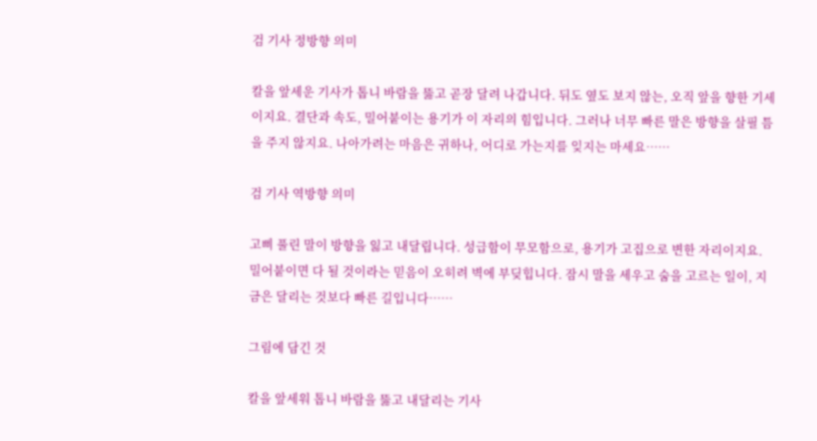검 기사 정방향 의미

칼을 앞세운 기사가 톱니 바람을 뚫고 곧장 달려 나갑니다. 뒤도 옆도 보지 않는, 오직 앞을 향한 기세이지요. 결단과 속도, 밀어붙이는 용기가 이 자리의 힘입니다. 그러나 너무 빠른 말은 방향을 살필 틈을 주지 않지요. 나아가려는 마음은 귀하나, 어디로 가는지를 잊지는 마세요……

검 기사 역방향 의미

고삐 풀린 말이 방향을 잃고 내달립니다. 성급함이 무모함으로, 용기가 고집으로 변한 자리이지요. 밀어붙이면 다 될 것이라는 믿음이 오히려 벽에 부딪힙니다. 잠시 말을 세우고 숨을 고르는 일이, 지금은 달리는 것보다 빠른 길입니다……

그림에 담긴 것

칼을 앞세워 톱니 바람을 뚫고 내달리는 기사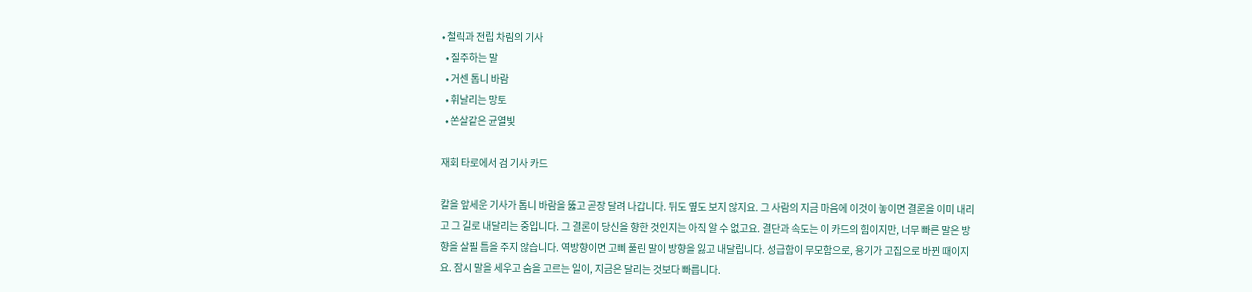• 철릭과 전립 차림의 기사
  • 질주하는 말
  • 거센 톱니 바람
  • 휘날리는 망토
  • 쏜살같은 균열빛

재회 타로에서 검 기사 카드

칼을 앞세운 기사가 톱니 바람을 뚫고 곧장 달려 나갑니다. 뒤도 옆도 보지 않지요. 그 사람의 지금 마음에 이것이 놓이면 결론을 이미 내리고 그 길로 내달리는 중입니다. 그 결론이 당신을 향한 것인지는 아직 알 수 없고요. 결단과 속도는 이 카드의 힘이지만, 너무 빠른 말은 방향을 살필 틈을 주지 않습니다. 역방향이면 고삐 풀린 말이 방향을 잃고 내달립니다. 성급함이 무모함으로, 용기가 고집으로 바뀐 때이지요. 잠시 말을 세우고 숨을 고르는 일이, 지금은 달리는 것보다 빠릅니다.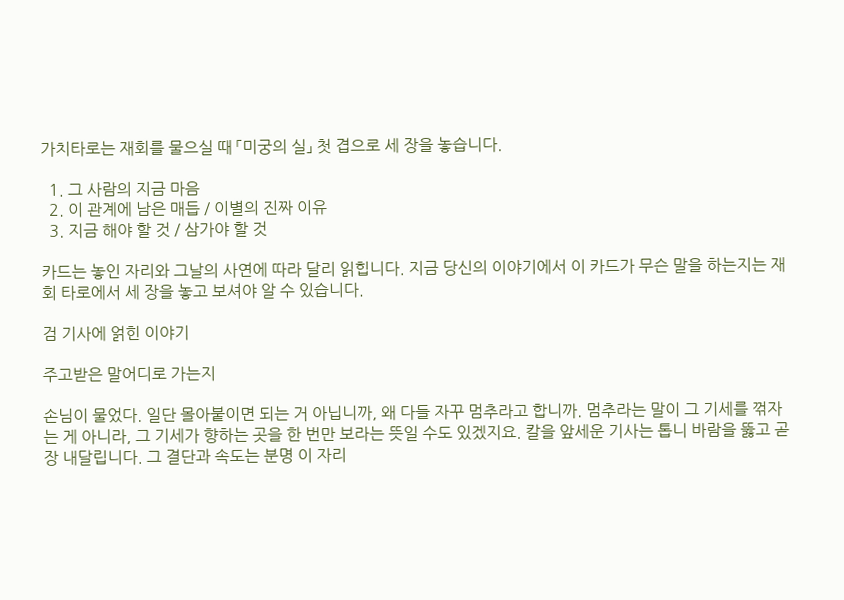가치타로는 재회를 물으실 때 「미궁의 실」 첫 겹으로 세 장을 놓습니다.

  1. 그 사람의 지금 마음
  2. 이 관계에 남은 매듭 / 이별의 진짜 이유
  3. 지금 해야 할 것 / 삼가야 할 것

카드는 놓인 자리와 그날의 사연에 따라 달리 읽힙니다. 지금 당신의 이야기에서 이 카드가 무슨 말을 하는지는 재회 타로에서 세 장을 놓고 보셔야 알 수 있습니다.

검 기사에 얽힌 이야기

주고받은 말어디로 가는지

손님이 물었다. 일단 몰아붙이면 되는 거 아닙니까, 왜 다들 자꾸 멈추라고 합니까. 멈추라는 말이 그 기세를 꺾자는 게 아니라, 그 기세가 향하는 곳을 한 번만 보라는 뜻일 수도 있겠지요. 칼을 앞세운 기사는 톱니 바람을 뚫고 곧장 내달립니다. 그 결단과 속도는 분명 이 자리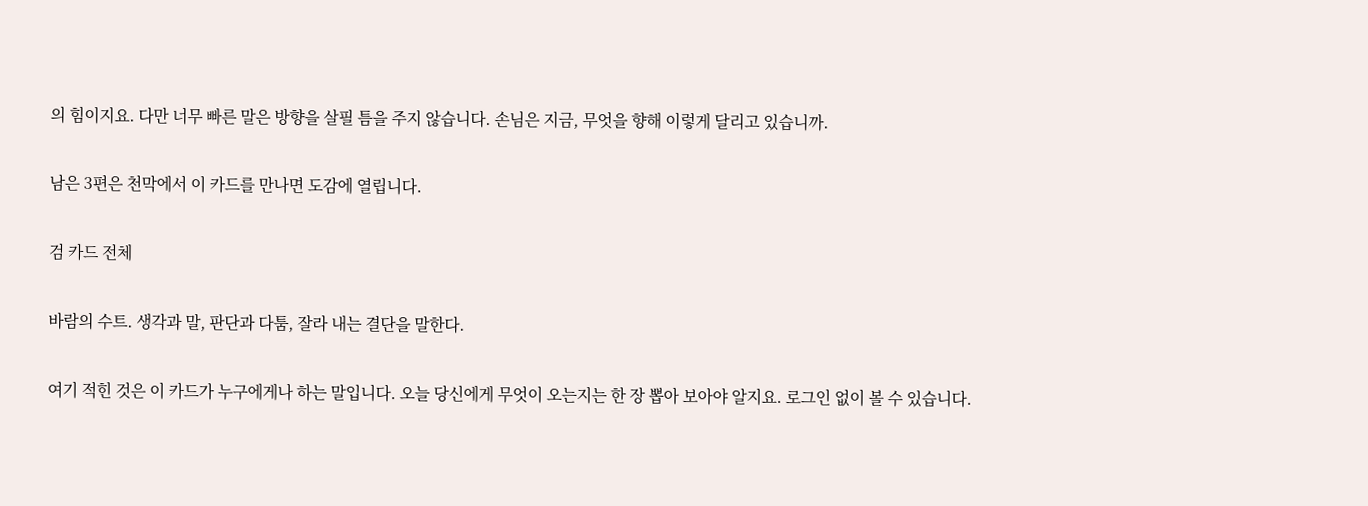의 힘이지요. 다만 너무 빠른 말은 방향을 살필 틈을 주지 않습니다. 손님은 지금, 무엇을 향해 이렇게 달리고 있습니까.

남은 3편은 천막에서 이 카드를 만나면 도감에 열립니다.

검 카드 전체

바람의 수트. 생각과 말, 판단과 다툼, 잘라 내는 결단을 말한다.

여기 적힌 것은 이 카드가 누구에게나 하는 말입니다. 오늘 당신에게 무엇이 오는지는 한 장 뽑아 보아야 알지요. 로그인 없이 볼 수 있습니다.